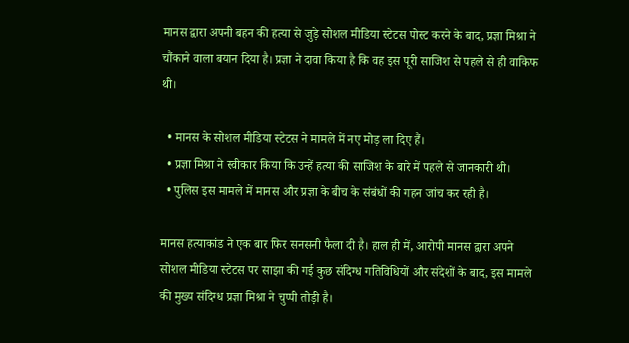मानस द्वारा अपनी बहन की हत्या से जुड़े सोशल मीडिया स्टेटस पोस्ट करने के बाद, प्रज्ञा मिश्रा ने चौंकाने वाला बयान दिया है। प्रज्ञा ने दावा किया है कि वह इस पूरी साजिश से पहले से ही वाकिफ थी।

  • मानस के सोशल मीडिया स्टेटस ने मामले में नए मोड़ ला दिए हैं।
  • प्रज्ञा मिश्रा ने स्वीकार किया कि उन्हें हत्या की साजिश के बारे में पहले से जानकारी थी।
  • पुलिस इस मामले में मानस और प्रज्ञा के बीच के संबंधों की गहन जांच कर रही है।

मानस हत्याकांड ने एक बार फिर सनसनी फैला दी है। हाल ही में, आरोपी मानस द्वारा अपने सोशल मीडिया स्टेटस पर साझा की गई कुछ संदिग्ध गतिविधियों और संदेशों के बाद, इस मामले की मुख्य संदिग्ध प्रज्ञा मिश्रा ने चुप्पी तोड़ी है।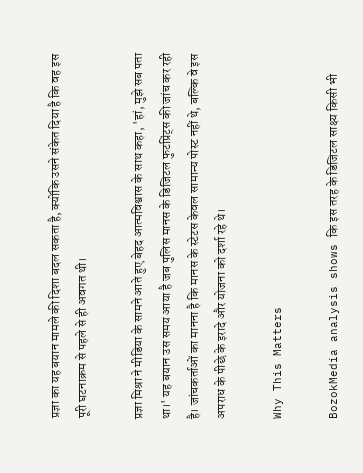प्रज्ञा का यह बयान मामले की दिशा बदल सकता है, क्योंकि उसने संकेत दिया है कि वह इस पूरी घटनाक्रम से पहले से ही अवगत थी।

प्रज्ञा मिश्रा ने मीडिया के सामने आते हुए बेहद आत्मविश्वास के साथ कहा, 'हां, मुझे सब पता था।' यह बयान उस समय आया है जब पुलिस मानस के डिजिटल फुटप्रिंट्स की जांच कर रही है। जांचकर्ताओं का मानना है कि मानस के स्टेटस केवल सामान्य पोस्ट नहीं थे, बल्कि वे इस अपराध के पीछे के इरादे और योजना को दर्शा रहे थे।

Why This Matters

BozokMedia analysis shows कि इस तरह के डिजिटल साक्ष्य किसी भी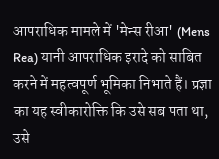आपराधिक मामले में 'मेन्स रीआ' (Mens Rea) यानी आपराधिक इरादे को साबित करने में महत्वपूर्ण भूमिका निभाते हैं। प्रज्ञा का यह स्वीकारोक्ति कि उसे सब पता था, उसे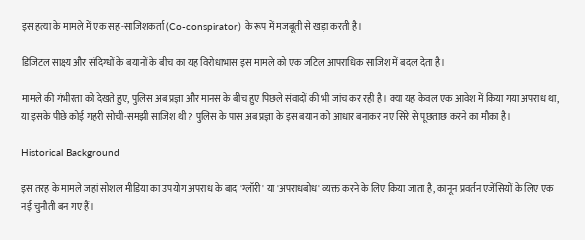इस हत्या के मामले में एक सह-साजिशकर्ता (Co-conspirator) के रूप में मजबूती से खड़ा करती है।

डिजिटल साक्ष्य और संदिग्धों के बयानों के बीच का यह विरोधाभास इस मामले को एक जटिल आपराधिक साजिश में बदल देता है।

मामले की गंभीरता को देखते हुए, पुलिस अब प्रज्ञा और मानस के बीच हुए पिछले संवादों की भी जांच कर रही है। क्या यह केवल एक आवेश में किया गया अपराध था, या इसके पीछे कोई गहरी सोची-समझी साजिश थी? पुलिस के पास अब प्रज्ञा के इस बयान को आधार बनाकर नए सिरे से पूछताछ करने का मौका है।

Historical Background

इस तरह के मामले जहां सोशल मीडिया का उपयोग अपराध के बाद 'ग्लॉरी' या 'अपराधबोध' व्यक्त करने के लिए किया जाता है, कानून प्रवर्तन एजेंसियों के लिए एक नई चुनौती बन गए हैं।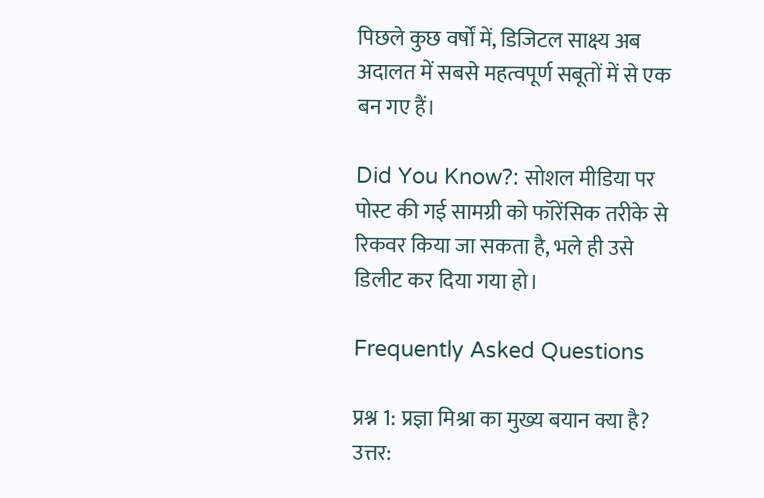पिछले कुछ वर्षों में, डिजिटल साक्ष्य अब अदालत में सबसे महत्वपूर्ण सबूतों में से एक बन गए हैं।

Did You Know?: सोशल मीडिया पर पोस्ट की गई सामग्री को फॉरेंसिक तरीके से रिकवर किया जा सकता है, भले ही उसे डिलीट कर दिया गया हो।

Frequently Asked Questions

प्रश्न 1: प्रज्ञा मिश्रा का मुख्य बयान क्या है?
उत्तर: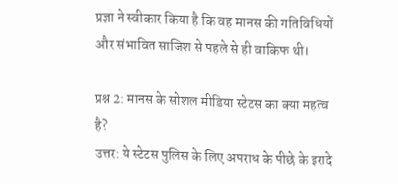प्रज्ञा ने स्वीकार किया है कि वह मानस की गतिविधियों और संभावित साजिश से पहले से ही वाकिफ थी।

प्रश्न 2: मानस के सोशल मीडिया स्टेटस का क्या महत्व है?
उत्तर: ये स्टेटस पुलिस के लिए अपराध के पीछे के इरादे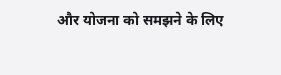और योजना को समझने के लिए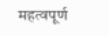महत्वपूर्ण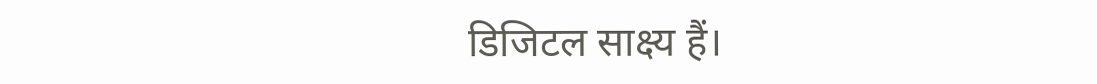डिजिटल साक्ष्य हैं।